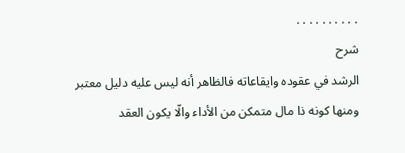. . . . . . . . . .
شرح
الرشد في عقوده وايقاعاته فالظاهر أنه ليس عليه دليل معتبر ومنها كونه ذا مال متمكن من الأداء والّا يكون العقد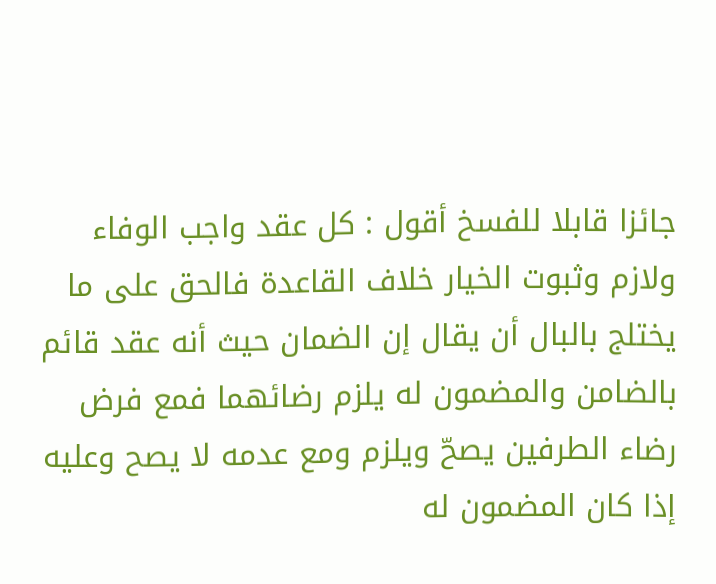جائزا قابلا للفسخ أقول : كل عقد واجب الوفاء ولازم وثبوت الخيار خلاف القاعدة فالحق على ما يختلج بالبال أن يقال إن الضمان حيث أنه عقد قائم بالضامن والمضمون له يلزم رضائهما فمع فرض رضاء الطرفين يصحّ ويلزم ومع عدمه لا يصح وعليه إذا كان المضمون له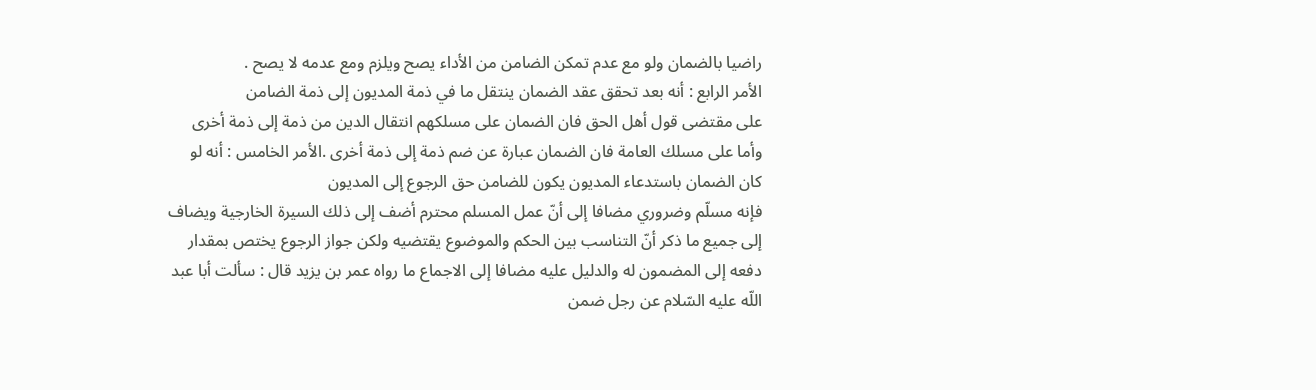راضيا بالضمان ولو مع عدم تمكن الضامن من الأداء يصح ويلزم ومع عدمه لا يصح .
الأمر الرابع : أنه بعد تحقق عقد الضمان ينتقل ما في ذمة المديون إلى ذمة الضامن
على مقتضى قول أهل الحق فان الضمان على مسلكهم انتقال الدين من ذمة إلى ذمة أخرى وأما على مسلك العامة فان الضمان عبارة عن ضم ذمة إلى ذمة أخرى .الأمر الخامس : أنه لو كان الضمان باستدعاء المديون يكون للضامن حق الرجوع إلى المديون
فإنه مسلّم وضروري مضافا إلى أنّ عمل المسلم محترم أضف إلى ذلك السيرة الخارجية ويضاف إلى جميع ما ذكر أنّ التناسب بين الحكم والموضوع يقتضيه ولكن جواز الرجوع يختص بمقدار دفعه إلى المضمون له والدليل عليه مضافا إلى الاجماع ما رواه عمر بن يزيد قال : سألت أبا عبد اللّه عليه السّلام عن رجل ضمن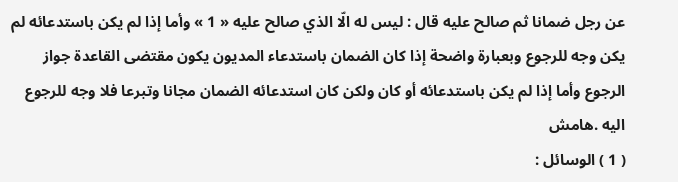عن رجل ضمانا ثم صالح عليه قال : ليس له الّا الذي صالح عليه « 1 » وأما إذا لم يكن باستدعائه لم يكن وجه للرجوع وبعبارة واضحة إذا كان الضمان باستدعاء المديون يكون مقتضى القاعدة جواز الرجوع وأما إذا لم يكن باستدعائه أو كان ولكن كان استدعائه الضمان مجانا وتبرعا فلا وجه للرجوع اليه .هامش
( 1 ) الوسائل :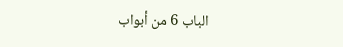الباب 6 من أبواب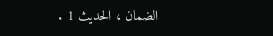الضمان ، الحديث 1 .